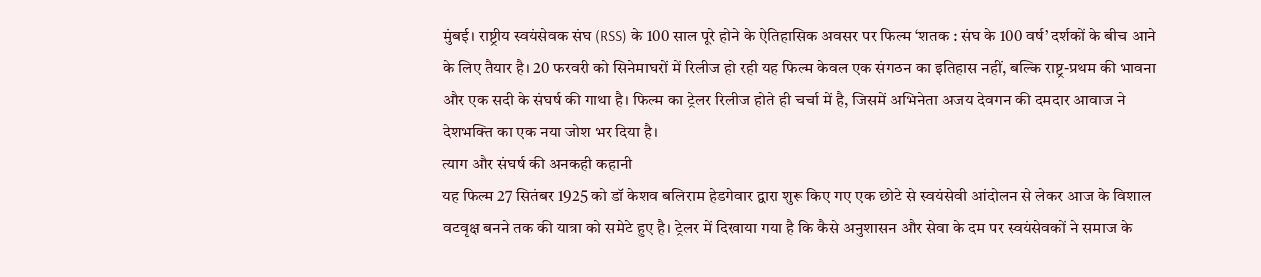मुंबई। राष्ट्रीय स्वयंसेवक संघ (RSS) के 100 साल पूरे होने के ऐतिहासिक अवसर पर फिल्म ‘शतक : संघ के 100 वर्ष’ दर्शकों के बीच आने के लिए तैयार है। 20 फरवरी को सिनेमाघरों में रिलीज हो रही यह फिल्म केवल एक संगठन का इतिहास नहीं, बल्कि राष्ट्र-प्रथम की भावना और एक सदी के संघर्ष की गाथा है। फिल्म का ट्रेलर रिलीज होते ही चर्चा में है, जिसमें अभिनेता अजय देवगन की दमदार आवाज ने देशभक्ति का एक नया जोश भर दिया है।
त्याग और संघर्ष की अनकही कहानी
यह फिल्म 27 सितंबर 1925 को डॉ केशव बलिराम हेडगेवार द्वारा शुरू किए गए एक छोटे से स्वयंसेवी आंदोलन से लेकर आज के विशाल वटवृक्ष बनने तक की यात्रा को समेटे हुए है। ट्रेलर में दिखाया गया है कि कैसे अनुशासन और सेवा के दम पर स्वयंसेवकों ने समाज के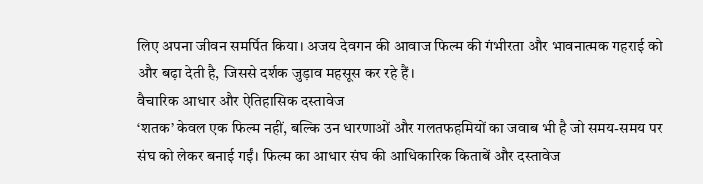लिए अपना जीवन समर्पित किया। अजय देवगन की आवाज फिल्म की गंभीरता और भावनात्मक गहराई को और बढ़ा देती है, जिससे दर्शक जुड़ाव महसूस कर रहे हैं।
वैचारिक आधार और ऐतिहासिक दस्तावेज
‘शतक’ केवल एक फिल्म नहीं, बल्कि उन धारणाओं और गलतफहमियों का जवाब भी है जो समय-समय पर संघ को लेकर बनाई गईं। फिल्म का आधार संघ की आधिकारिक किताबें और दस्तावेज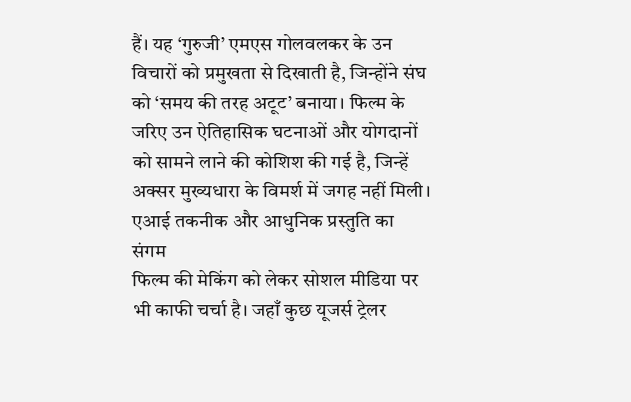हैं। यह ‘गुरुजी’ एमएस गोलवलकर के उन विचारों को प्रमुखता से दिखाती है, जिन्होंने संघ को ‘समय की तरह अटूट’ बनाया। फिल्म के जरिए उन ऐतिहासिक घटनाओं और योगदानों को सामने लाने की कोशिश की गई है, जिन्हें अक्सर मुख्यधारा के विमर्श में जगह नहीं मिली।
एआई तकनीक और आधुनिक प्रस्तुति का संगम
फिल्म की मेकिंग को लेकर सोशल मीडिया पर भी काफी चर्चा है। जहाँ कुछ यूजर्स ट्रेलर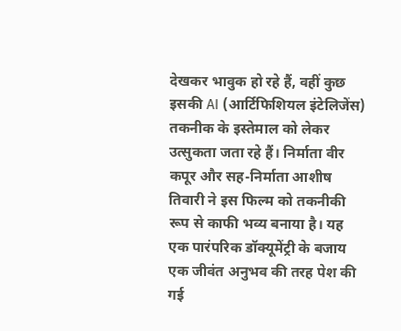देखकर भावुक हो रहे हैं, वहीं कुछ इसकी AI (आर्टिफिशियल इंटेलिजेंस) तकनीक के इस्तेमाल को लेकर उत्सुकता जता रहे हैं। निर्माता वीर कपूर और सह-निर्माता आशीष तिवारी ने इस फिल्म को तकनीकी रूप से काफी भव्य बनाया है। यह एक पारंपरिक डॉक्यूमेंट्री के बजाय एक जीवंत अनुभव की तरह पेश की गई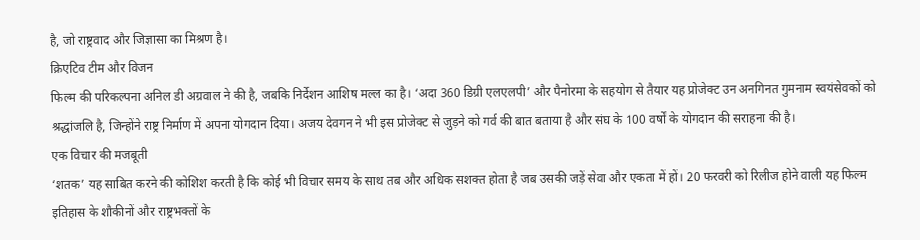है, जो राष्ट्रवाद और जिज्ञासा का मिश्रण है।
क्रिएटिव टीम और विजन
फिल्म की परिकल्पना अनिल डी अग्रवाल ने की है, जबकि निर्देशन आशिष मल्ल का है। ‘अदा 360 डिग्री एलएलपी’ और पैनोरमा के सहयोग से तैयार यह प्रोजेक्ट उन अनगिनत गुमनाम स्वयंसेवकों को श्रद्धांजलि है, जिन्होंने राष्ट्र निर्माण में अपना योगदान दिया। अजय देवगन ने भी इस प्रोजेक्ट से जुड़ने को गर्व की बात बताया है और संघ के 100 वर्षों के योगदान की सराहना की है।
एक विचार की मजबूती
‘शतक’ यह साबित करने की कोशिश करती है कि कोई भी विचार समय के साथ तब और अधिक सशक्त होता है जब उसकी जड़ें सेवा और एकता में हों। 20 फरवरी को रिलीज होने वाली यह फिल्म इतिहास के शौकीनों और राष्ट्रभक्तों के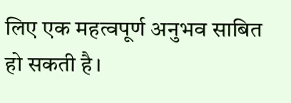लिए एक महत्वपूर्ण अनुभव साबित हो सकती है।